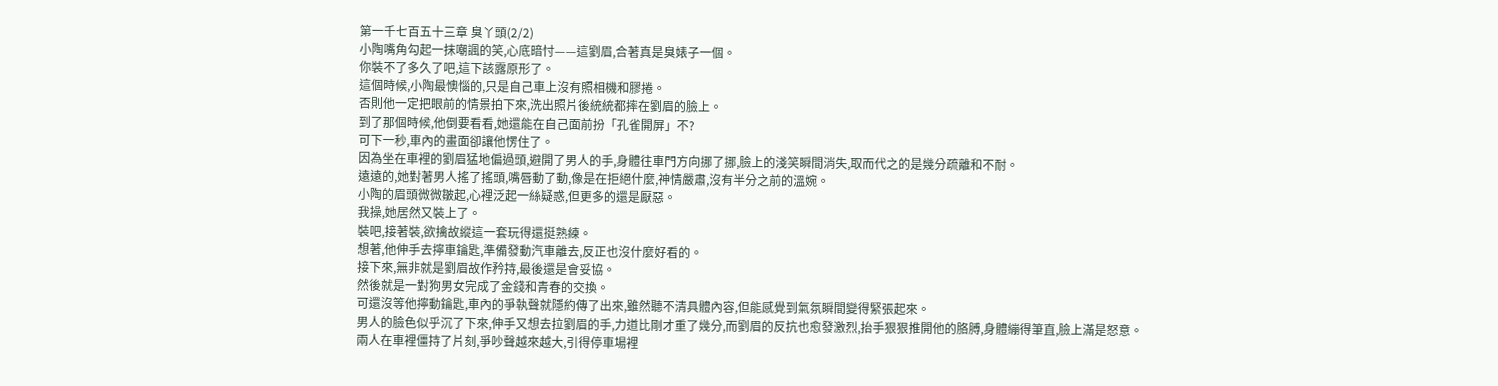第一千七百五十三章 臭丫頭(2/2)
小陶嘴角勾起一抹嘲諷的笑,心底暗忖——這劉眉,合著真是臭婊子一個。
你裝不了多久了吧,這下該露原形了。
這個時候,小陶最懊惱的,只是自己車上沒有照相機和膠捲。
否則他一定把眼前的情景拍下來,洗出照片後統統都摔在劉眉的臉上。
到了那個時候,他倒要看看,她還能在自己面前扮「孔雀開屏」不?
可下一秒,車內的畫面卻讓他愣住了。
因為坐在車裡的劉眉猛地偏過頭,避開了男人的手,身體往車門方向挪了挪,臉上的淺笑瞬間消失,取而代之的是幾分疏離和不耐。
遠遠的,她對著男人搖了搖頭,嘴唇動了動,像是在拒絕什麼,神情嚴肅,沒有半分之前的溫婉。
小陶的眉頭微微皺起,心裡泛起一絲疑惑,但更多的還是厭惡。
我操,她居然又裝上了。
裝吧,接著裝,欲擒故縱這一套玩得還挺熟練。
想著,他伸手去擰車鑰匙,準備發動汽車離去,反正也沒什麼好看的。
接下來,無非就是劉眉故作矜持,最後還是會妥協。
然後就是一對狗男女完成了金錢和青春的交換。
可還沒等他擰動鑰匙,車內的爭執聲就隱約傳了出來,雖然聽不清具體內容,但能感覺到氣氛瞬間變得緊張起來。
男人的臉色似乎沉了下來,伸手又想去拉劉眉的手,力道比剛才重了幾分,而劉眉的反抗也愈發激烈,抬手狠狠推開他的胳膊,身體繃得筆直,臉上滿是怒意。
兩人在車裡僵持了片刻,爭吵聲越來越大,引得停車場裡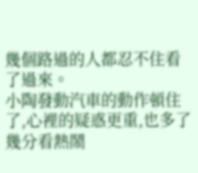幾個路過的人都忍不住看了過來。
小陶發動汽車的動作頓住了,心裡的疑惑更重,也多了幾分看熱鬧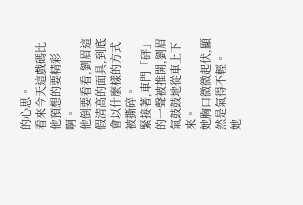的心思。
看來今天這戲碼比他預想的要精彩啊。
他倒要看看,劉眉這假清高的面具,到底會以什麼樣的方式被撕碎。
緊接著,車門「砰」的一聲被推開,劉眉氣鼓鼓地從車上下來。
她胸口微微起伏,顯然是氣得不輕。
她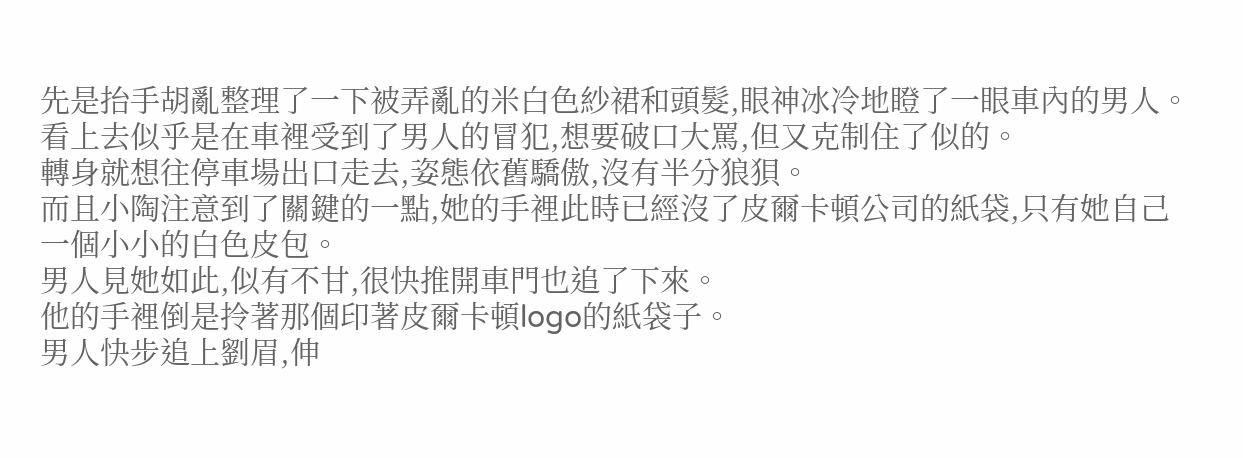先是抬手胡亂整理了一下被弄亂的米白色紗裙和頭髮,眼神冰冷地瞪了一眼車內的男人。
看上去似乎是在車裡受到了男人的冒犯,想要破口大罵,但又克制住了似的。
轉身就想往停車場出口走去,姿態依舊驕傲,沒有半分狼狽。
而且小陶注意到了關鍵的一點,她的手裡此時已經沒了皮爾卡頓公司的紙袋,只有她自己一個小小的白色皮包。
男人見她如此,似有不甘,很快推開車門也追了下來。
他的手裡倒是拎著那個印著皮爾卡頓logo的紙袋子。
男人快步追上劉眉,伸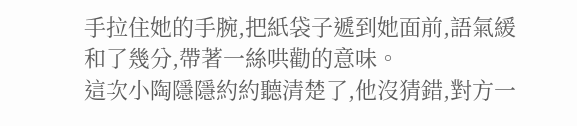手拉住她的手腕,把紙袋子遞到她面前,語氣緩和了幾分,帶著一絲哄勸的意味。
這次小陶隱隱約約聽清楚了,他沒猜錯,對方一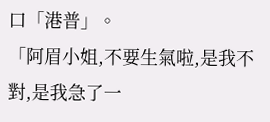口「港普」。
「阿眉小姐,不要生氣啦,是我不對,是我急了一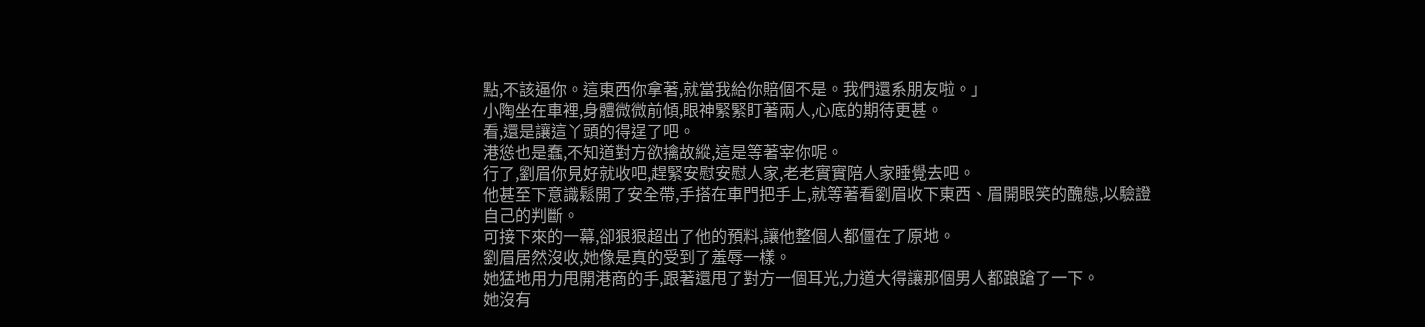點,不該逼你。這東西你拿著,就當我給你賠個不是。我們還系朋友啦。」
小陶坐在車裡,身體微微前傾,眼神緊緊盯著兩人,心底的期待更甚。
看,還是讓這丫頭的得逞了吧。
港慫也是蠢,不知道對方欲擒故縱,這是等著宰你呢。
行了,劉眉你見好就收吧,趕緊安慰安慰人家,老老實實陪人家睡覺去吧。
他甚至下意識鬆開了安全帶,手搭在車門把手上,就等著看劉眉收下東西、眉開眼笑的醜態,以驗證自己的判斷。
可接下來的一幕,卻狠狠超出了他的預料,讓他整個人都僵在了原地。
劉眉居然沒收,她像是真的受到了羞辱一樣。
她猛地用力甩開港商的手,跟著還甩了對方一個耳光,力道大得讓那個男人都踉蹌了一下。
她沒有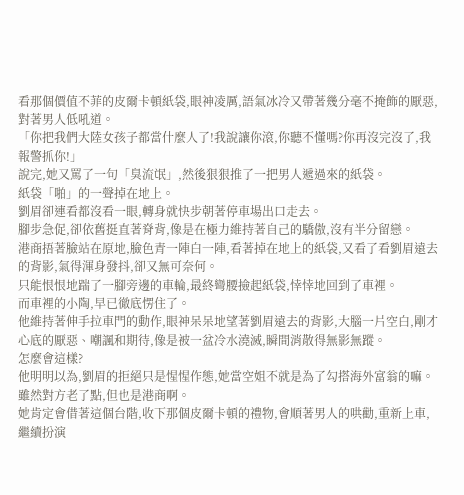看那個價值不菲的皮爾卡頓紙袋,眼神凌厲,語氣冰冷又帶著幾分毫不掩飾的厭惡,對著男人低吼道。
「你把我們大陸女孩子都當什麼人了!我說讓你滾,你聽不懂嗎?你再沒完沒了,我報警抓你!」
說完,她又罵了一句「臭流氓」,然後狠狠推了一把男人遞過來的紙袋。
紙袋「啪」的一聲掉在地上。
劉眉卻連看都沒看一眼,轉身就快步朝著停車場出口走去。
腳步急促,卻依舊挺直著脊背,像是在極力維持著自己的驕傲,沒有半分留戀。
港商捂著臉站在原地,臉色青一陣白一陣,看著掉在地上的紙袋,又看了看劉眉遠去的背影,氣得渾身發抖,卻又無可奈何。
只能恨恨地踹了一腳旁邊的車輪,最終彎腰撿起紙袋,悻悻地回到了車裡。
而車裡的小陶,早已徹底愣住了。
他維持著伸手拉車門的動作,眼神呆呆地望著劉眉遠去的背影,大腦一片空白,剛才心底的厭惡、嘲諷和期待,像是被一盆冷水澆滅,瞬間消散得無影無蹤。
怎麼會這樣?
他明明以為,劉眉的拒絕只是惺惺作態,她當空姐不就是為了勾搭海外富翁的嘛。
雖然對方老了點,但也是港商啊。
她肯定會借著這個台階,收下那個皮爾卡頓的禮物,會順著男人的哄勸,重新上車,繼續扮演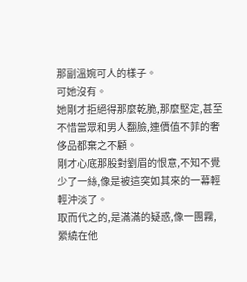那副溫婉可人的樣子。
可她沒有。
她剛才拒絕得那麼乾脆,那麼堅定,甚至不惜當眾和男人翻臉,連價值不菲的奢侈品都棄之不顧。
剛才心底那股對劉眉的恨意,不知不覺少了一絲,像是被這突如其來的一幕輕輕沖淡了。
取而代之的,是滿滿的疑惑,像一團霧,縈繞在他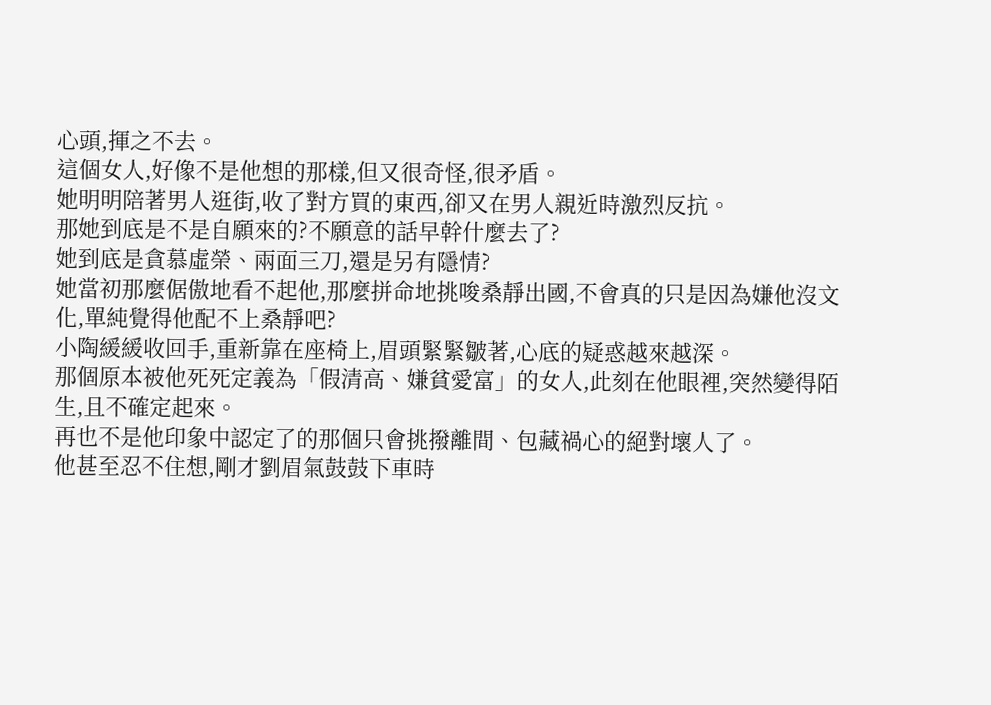心頭,揮之不去。
這個女人,好像不是他想的那樣,但又很奇怪,很矛盾。
她明明陪著男人逛街,收了對方買的東西,卻又在男人親近時激烈反抗。
那她到底是不是自願來的?不願意的話早幹什麼去了?
她到底是貪慕虛榮、兩面三刀,還是另有隱情?
她當初那麼倨傲地看不起他,那麼拼命地挑唆桑靜出國,不會真的只是因為嫌他沒文化,單純覺得他配不上桑靜吧?
小陶緩緩收回手,重新靠在座椅上,眉頭緊緊皺著,心底的疑惑越來越深。
那個原本被他死死定義為「假清高、嫌貧愛富」的女人,此刻在他眼裡,突然變得陌生,且不確定起來。
再也不是他印象中認定了的那個只會挑撥離間、包藏禍心的絕對壞人了。
他甚至忍不住想,剛才劉眉氣鼓鼓下車時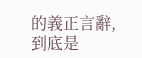的義正言辭,到底是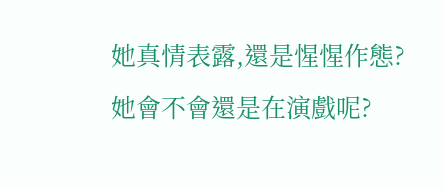她真情表露,還是惺惺作態?
她會不會還是在演戲呢?